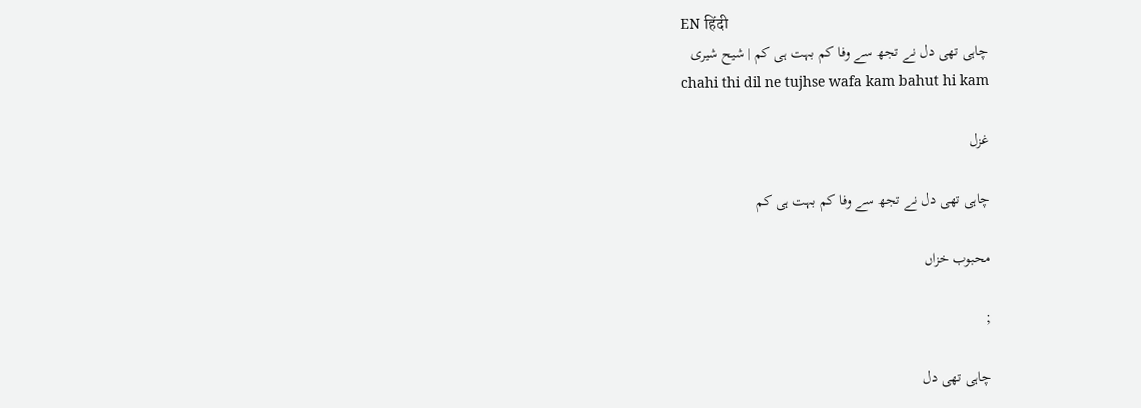EN हिंदी
چاہی تھی دل نے تجھ سے وفا کم بہت ہی کم | شیح شیری
chahi thi dil ne tujhse wafa kam bahut hi kam

غزل

چاہی تھی دل نے تجھ سے وفا کم بہت ہی کم

محبوب خزاں

;

چاہی تھی دل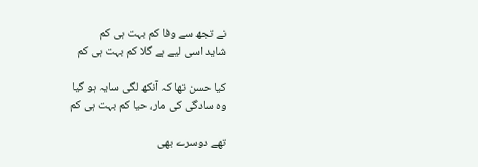نے تجھ سے وفا کم بہت ہی کم
شاید اسی لیے ہے گلا کم بہت ہی کم

کیا حسن تھا کہ آنکھ لگی سایہ ہو گیا
وہ سادگی کی مار، حیا کم بہت ہی کم

تھے دوسرے بھی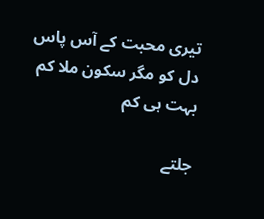تیری محبت کے آس پاس
دل کو مگر سکون ملا کم بہت ہی کم

جلتے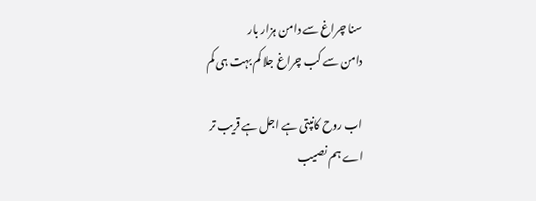سنا چراغ سے دامن ہزار بار
دامن سے کب چراغ جلا کم بہت ہی کم

اب روح کانپتی ہے اجل ہے قریب تر
اے ہم نصیب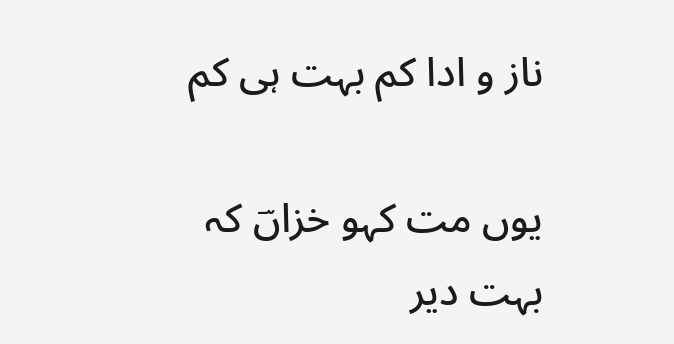ناز و ادا کم بہت ہی کم

یوں مت کہو خزاںؔ کہ بہت دیر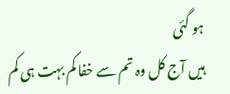ہو گئی
ہیں آج کل وہ تم سے خفا کم بہت ہی کم